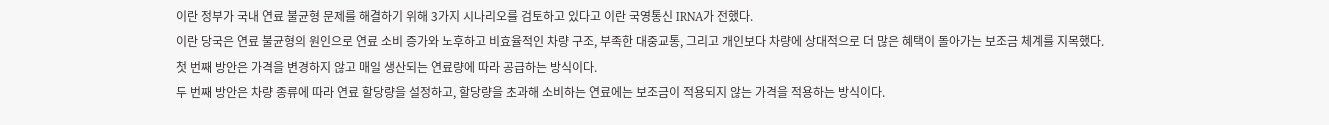이란 정부가 국내 연료 불균형 문제를 해결하기 위해 3가지 시나리오를 검토하고 있다고 이란 국영통신 IRNA가 전했다.
이란 당국은 연료 불균형의 원인으로 연료 소비 증가와 노후하고 비효율적인 차량 구조, 부족한 대중교통, 그리고 개인보다 차량에 상대적으로 더 많은 혜택이 돌아가는 보조금 체계를 지목했다.
첫 번째 방안은 가격을 변경하지 않고 매일 생산되는 연료량에 따라 공급하는 방식이다.
두 번째 방안은 차량 종류에 따라 연료 할당량을 설정하고, 할당량을 초과해 소비하는 연료에는 보조금이 적용되지 않는 가격을 적용하는 방식이다.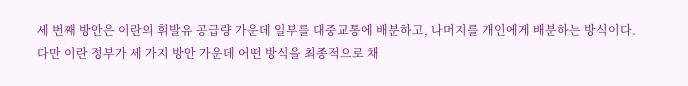세 번째 방안은 이란의 휘발유 공급량 가운데 일부를 대중교통에 배분하고, 나머지를 개인에게 배분하는 방식이다.
다만 이란 정부가 세 가지 방안 가운데 어떤 방식을 최종적으로 채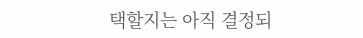택할지는 아직 결정되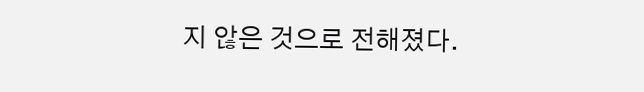지 않은 것으로 전해졌다.